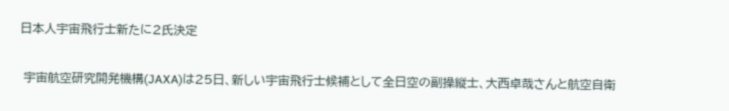日本人宇宙飛行士新たに2氏決定

 宇宙航空研究開発機構(JAXA)は25日、新しい宇宙飛行士候補として全日空の副操縦士、大西卓哉さんと航空自衛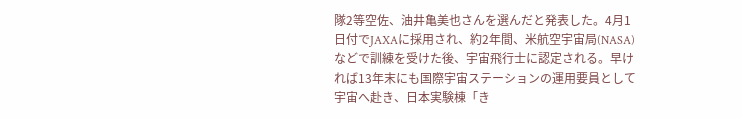隊2等空佐、油井亀美也さんを選んだと発表した。4月1日付でJAXAに採用され、約2年間、米航空宇宙局(NASA)などで訓練を受けた後、宇宙飛行士に認定される。早ければ13年末にも国際宇宙ステーションの運用要員として宇宙へ赴き、日本実験棟「き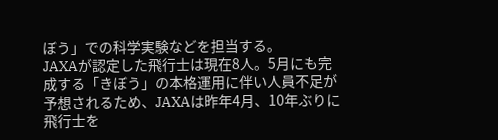ぼう」での科学実験などを担当する。
JAXAが認定した飛行士は現在8人。5月にも完成する「きぼう」の本格運用に伴い人員不足が予想されるため、JAXAは昨年4月、10年ぶりに飛行士を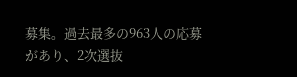募集。過去最多の963人の応募があり、2次選抜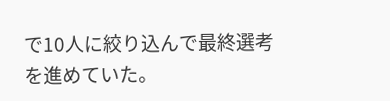で10人に絞り込んで最終選考を進めていた。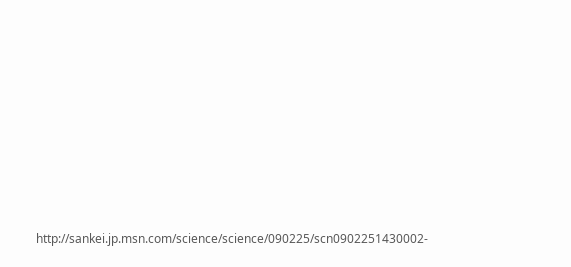http://sankei.jp.msn.com/science/science/090225/scn0902251430002-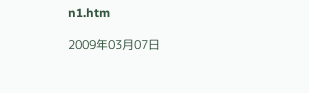n1.htm

2009年03月07日